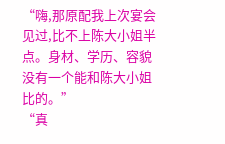“嗨,那原配我上次宴会见过,比不上陈大小姐半点。身材、学历、容貌没有一个能和陈大小姐比的。”
“真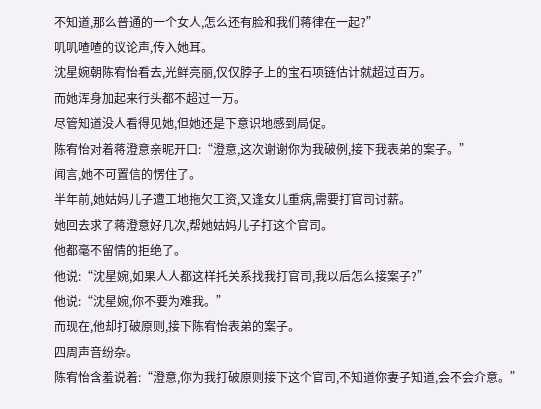不知道,那么普通的一个女人,怎么还有脸和我们蒋律在一起?”
叽叽喳喳的议论声,传入她耳。
沈星婉朝陈宥怡看去,光鲜亮丽,仅仅脖子上的宝石项链估计就超过百万。
而她浑身加起来行头都不超过一万。
尽管知道没人看得见她,但她还是下意识地感到局促。
陈宥怡对着蒋澄意亲昵开口:“澄意,这次谢谢你为我破例,接下我表弟的案子。”
闻言,她不可置信的愣住了。
半年前,她姑妈儿子遭工地拖欠工资,又逢女儿重病,需要打官司讨薪。
她回去求了蒋澄意好几次,帮她姑妈儿子打这个官司。
他都毫不留情的拒绝了。
他说:“沈星婉,如果人人都这样托关系找我打官司,我以后怎么接案子?”
他说:“沈星婉,你不要为难我。”
而现在,他却打破原则,接下陈宥怡表弟的案子。
四周声音纷杂。
陈宥怡含羞说着:“澄意,你为我打破原则接下这个官司,不知道你妻子知道,会不会介意。”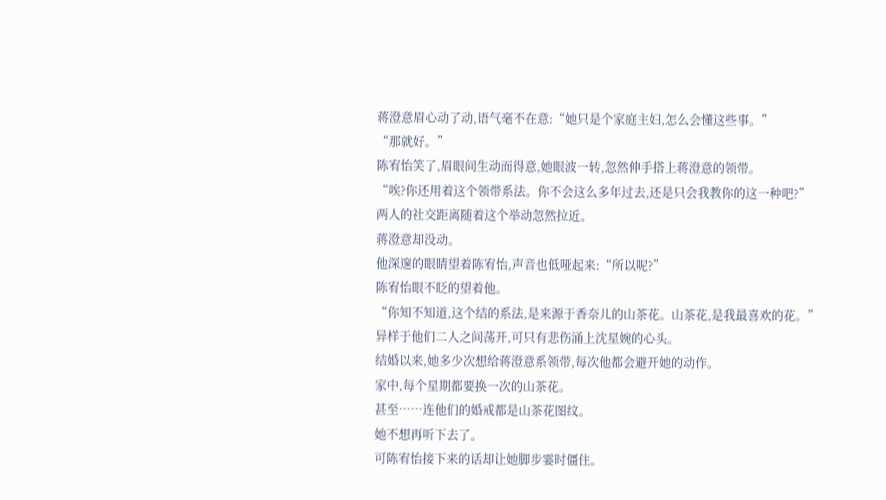蒋澄意眉心动了动,语气毫不在意:“她只是个家庭主妇,怎么会懂这些事。”
“那就好。”
陈宥怡笑了,眉眼间生动而得意,她眼波一转,忽然伸手搭上蒋澄意的领带。
“唉?你还用着这个领带系法。你不会这么多年过去,还是只会我教你的这一种吧?”
两人的社交距离随着这个举动忽然拉近。
蒋澄意却没动。
他深邃的眼睛望着陈宥怡,声音也低哑起来:“所以呢?”
陈宥怡眼不眨的望着他。
“你知不知道,这个结的系法,是来源于香奈儿的山茶花。山茶花,是我最喜欢的花。”
异样于他们二人之间荡开,可只有悲伤涌上沈星婉的心头。
结婚以来,她多少次想给蒋澄意系领带,每次他都会避开她的动作。
家中,每个星期都要换一次的山茶花。
甚至……连他们的婚戒都是山茶花图纹。
她不想再听下去了。
可陈宥怡接下来的话却让她脚步霎时僵住。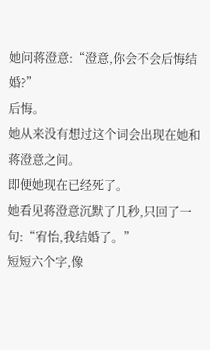她问蒋澄意:“澄意,你会不会后悔结婚?”
后悔。
她从来没有想过这个词会出现在她和蒋澄意之间。
即便她现在已经死了。
她看见蒋澄意沉默了几秒,只回了一句:“宥怡,我结婚了。”
短短六个字,像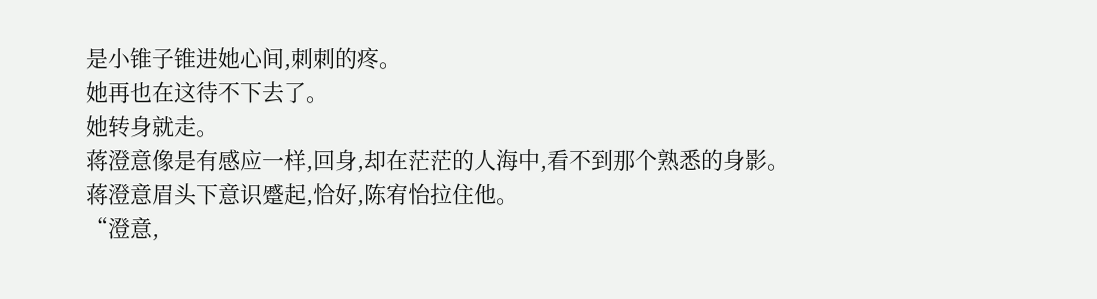是小锥子锥进她心间,刺刺的疼。
她再也在这待不下去了。
她转身就走。
蒋澄意像是有感应一样,回身,却在茫茫的人海中,看不到那个熟悉的身影。
蒋澄意眉头下意识蹙起,恰好,陈宥怡拉住他。
“澄意,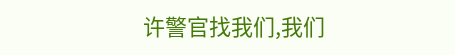许警官找我们,我们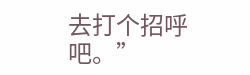去打个招呼吧。”